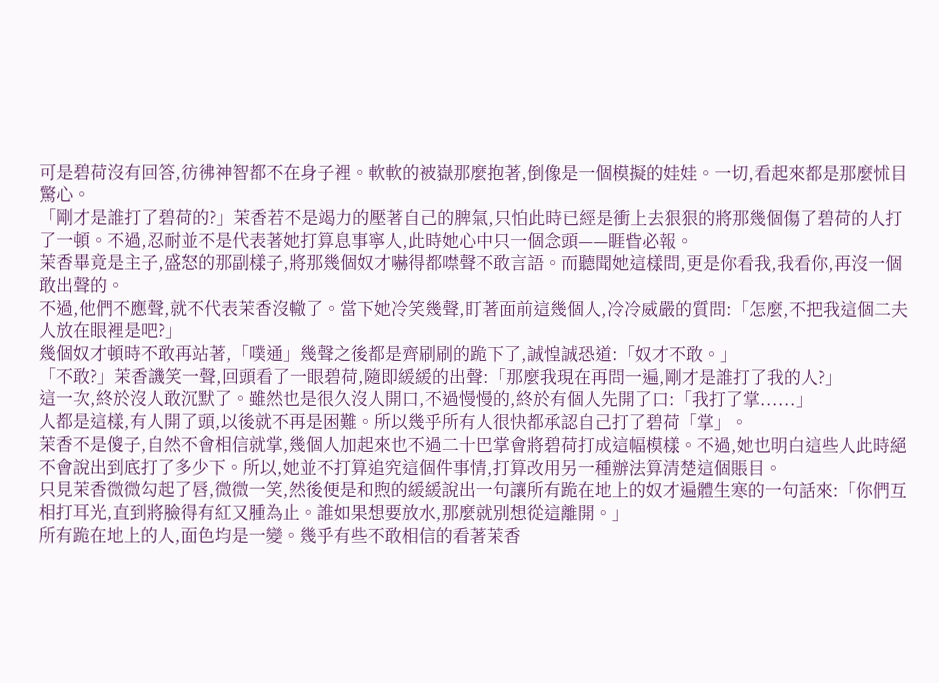可是碧荷沒有回答,彷彿神智都不在身子裡。軟軟的被嶽那麼抱著,倒像是一個模擬的娃娃。一切,看起來都是那麼怵目驚心。
「剛才是誰打了碧荷的?」茉香若不是竭力的壓著自己的脾氣,只怕此時已經是衝上去狠狠的將那幾個傷了碧荷的人打了一頓。不過,忍耐並不是代表著她打算息事寧人,此時她心中只一個念頭——睚眥必報。
茉香畢竟是主子,盛怒的那副樣子,將那幾個奴才嚇得都噤聲不敢言語。而聽聞她這樣問,更是你看我,我看你,再沒一個敢出聲的。
不過,他們不應聲,就不代表茉香沒轍了。當下她冷笑幾聲,盯著面前這幾個人,冷冷威嚴的質問:「怎麼,不把我這個二夫人放在眼裡是吧?」
幾個奴才頓時不敢再站著,「噗通」幾聲之後都是齊刷刷的跪下了,誠惶誠恐道:「奴才不敢。」
「不敢?」茉香譏笑一聲,回頭看了一眼碧荷,隨即緩緩的出聲:「那麼我現在再問一遍,剛才是誰打了我的人?」
這一次,終於沒人敢沉默了。雖然也是很久沒人開口,不過慢慢的,終於有個人先開了口:「我打了掌......」
人都是這樣,有人開了頭,以後就不再是困難。所以幾乎所有人很快都承認自己打了碧荷「掌」。
茉香不是傻子,自然不會相信就掌,幾個人加起來也不過二十巴掌會將碧荷打成這幅模樣。不過,她也明白這些人此時絕不會說出到底打了多少下。所以,她並不打算追究這個件事情,打算改用另一種辦法算清楚這個賬目。
只見茉香微微勾起了唇,微微一笑,然後便是和煦的緩緩說出一句讓所有跪在地上的奴才遍體生寒的一句話來:「你們互相打耳光,直到將臉得有紅又腫為止。誰如果想要放水,那麼就別想從這離開。」
所有跪在地上的人,面色均是一變。幾乎有些不敢相信的看著茉香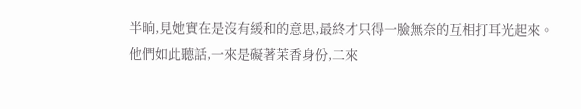半晌,見她實在是沒有緩和的意思,最終才只得一臉無奈的互相打耳光起來。
他們如此聽話,一來是礙著茉香身份,二來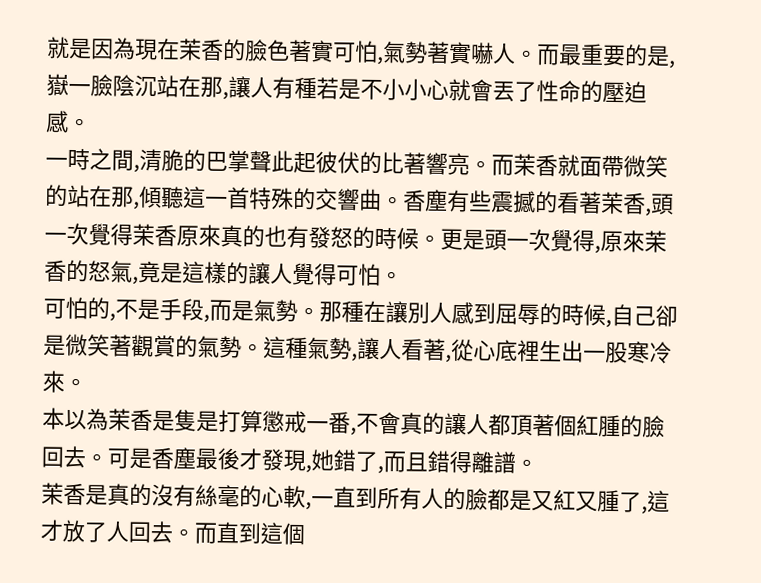就是因為現在茉香的臉色著實可怕,氣勢著實嚇人。而最重要的是,嶽一臉陰沉站在那,讓人有種若是不小小心就會丟了性命的壓迫感。
一時之間,清脆的巴掌聲此起彼伏的比著響亮。而茉香就面帶微笑的站在那,傾聽這一首特殊的交響曲。香塵有些震撼的看著茉香,頭一次覺得茉香原來真的也有發怒的時候。更是頭一次覺得,原來茉香的怒氣,竟是這樣的讓人覺得可怕。
可怕的,不是手段,而是氣勢。那種在讓別人感到屈辱的時候,自己卻是微笑著觀賞的氣勢。這種氣勢,讓人看著,從心底裡生出一股寒冷來。
本以為茉香是隻是打算懲戒一番,不會真的讓人都頂著個紅腫的臉回去。可是香塵最後才發現,她錯了,而且錯得離譜。
茉香是真的沒有絲毫的心軟,一直到所有人的臉都是又紅又腫了,這才放了人回去。而直到這個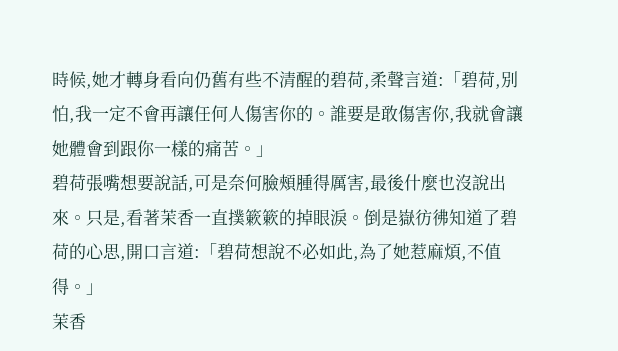時候,她才轉身看向仍舊有些不清醒的碧荷,柔聲言道:「碧荷,別怕,我一定不會再讓任何人傷害你的。誰要是敢傷害你,我就會讓她體會到跟你一樣的痛苦。」
碧荷張嘴想要說話,可是奈何臉頰腫得厲害,最後什麼也沒說出來。只是,看著茉香一直撲簌簌的掉眼淚。倒是嶽彷彿知道了碧荷的心思,開口言道:「碧荷想說不必如此,為了她惹麻煩,不值得。」
茉香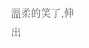溫柔的笑了,伸出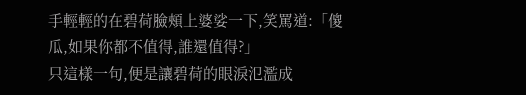手輕輕的在碧荷臉頰上婆娑一下,笑罵道:「傻瓜,如果你都不值得,誰還值得?」
只這樣一句,便是讓碧荷的眼淚氾濫成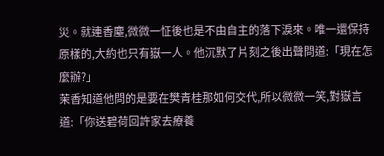災。就連香塵,微微一怔後也是不由自主的落下淚來。唯一還保持原樣的,大約也只有嶽一人。他沉默了片刻之後出聲問道:「現在怎麼辦?」
茉香知道他問的是要在樊青桂那如何交代,所以微微一笑,對嶽言道:「你送碧荷回許家去療養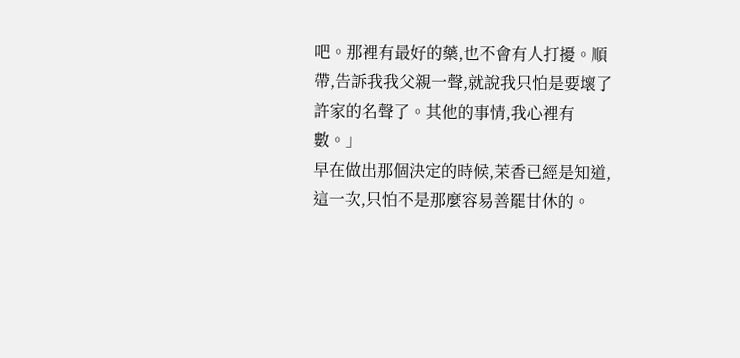吧。那裡有最好的藥,也不會有人打擾。順帶,告訴我我父親一聲,就說我只怕是要壞了許家的名聲了。其他的事情,我心裡有數。」
早在做出那個決定的時候,茉香已經是知道,這一次,只怕不是那麼容易善罷甘休的。